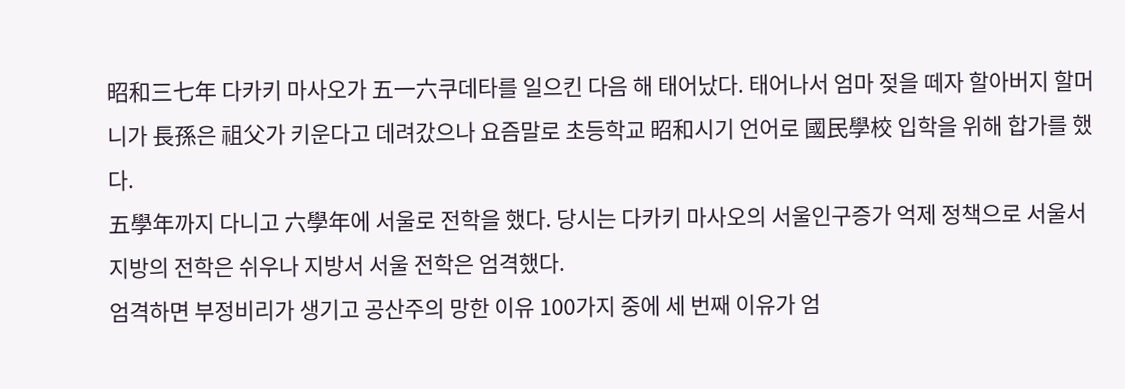昭和三七年 다카키 마사오가 五一六쿠데타를 일으킨 다음 해 태어났다. 태어나서 엄마 젖을 떼자 할아버지 할머니가 長孫은 祖父가 키운다고 데려갔으나 요즘말로 초등학교 昭和시기 언어로 國民學校 입학을 위해 합가를 했다.
五學年까지 다니고 六學年에 서울로 전학을 했다. 당시는 다카키 마사오의 서울인구증가 억제 정책으로 서울서 지방의 전학은 쉬우나 지방서 서울 전학은 엄격했다.
엄격하면 부정비리가 생기고 공산주의 망한 이유 100가지 중에 세 번째 이유가 엄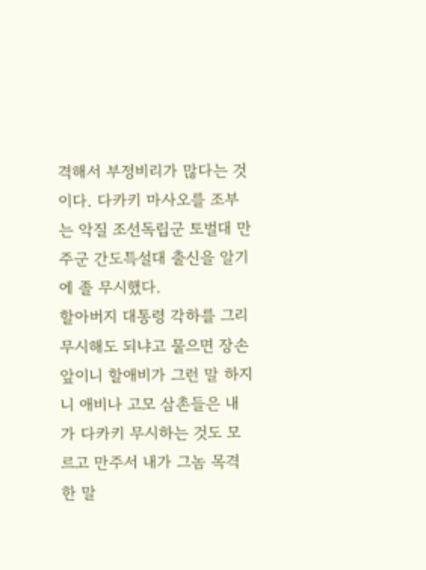격해서 부정비리가 많다는 것이다. 다카키 마사오를 조부는 악질 조선독립군 토벌대 만주군 간도특설대 출신을 알기에 졸 무시했다.
할아버지 대통령 각하를 그리 무시해도 되냐고 물으면 장손 앞이니 할애비가 그런 말 하지 니 애비나 고모 삼촌들은 내가 다카키 무시하는 것도 모르고 만주서 내가 그놈 목격한 말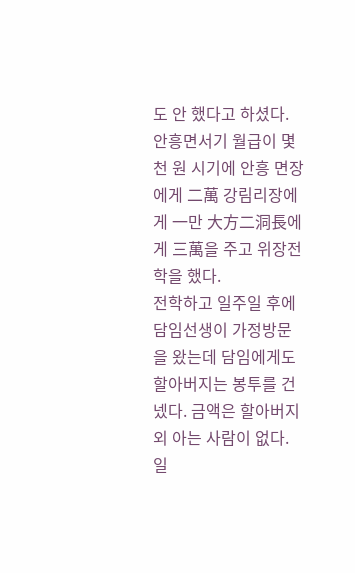도 안 했다고 하셨다.
안흥면서기 월급이 몇 천 원 시기에 안흥 면장에게 二萬 강림리장에게 一만 大方二洞長에게 三萬을 주고 위장전학을 했다.
전학하고 일주일 후에 담임선생이 가정방문을 왔는데 담임에게도 할아버지는 봉투를 건넸다. 금액은 할아버지 외 아는 사람이 없다.
일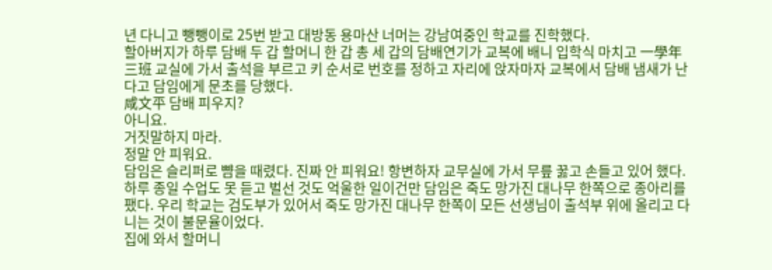년 다니고 뺑뺑이로 25번 받고 대방동 용마산 너머는 강남여중인 학교를 진학했다.
할아버지가 하루 담배 두 갑 할머니 한 갑 총 세 갑의 담배연기가 교복에 배니 입학식 마치고 一學年 三班 교실에 가서 출석을 부르고 키 순서로 번호를 정하고 자리에 앉자마자 교복에서 담배 냄새가 난다고 담임에게 문초를 당했다.
咸文平 담배 피우지?
아니요.
거짓말하지 마라.
정말 안 피워요.
담임은 슬리퍼로 뺨을 때렸다. 진짜 안 피워요! 항변하자 교무실에 가서 무릎 꿇고 손들고 있어 했다.
하루 종일 수업도 못 듣고 벌선 것도 억울한 일이건만 담임은 죽도 망가진 대나무 한쪽으로 종아리를 팼다. 우리 학교는 검도부가 있어서 죽도 망가진 대나무 한쪽이 모든 선생님이 출석부 위에 올리고 다니는 것이 불문율이었다.
집에 와서 할머니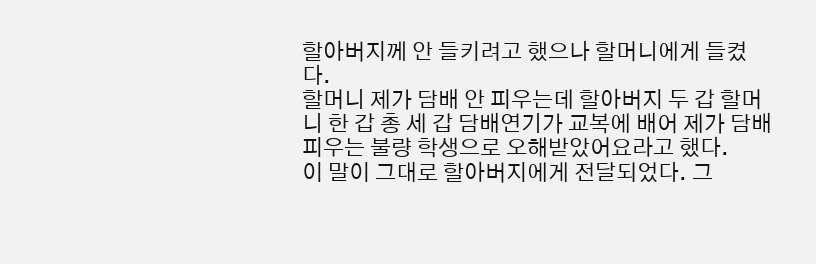할아버지께 안 들키려고 했으나 할머니에게 들켰다.
할머니 제가 담배 안 피우는데 할아버지 두 갑 할머니 한 갑 총 세 갑 담배연기가 교복에 배어 제가 담배 피우는 불량 학생으로 오해받았어요라고 했다.
이 말이 그대로 할아버지에게 전달되었다. 그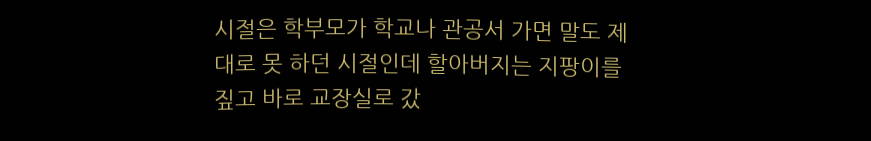시절은 학부모가 학교나 관공서 가면 말도 제대로 못 하던 시절인데 할아버지는 지팡이를 짚고 바로 교장실로 갔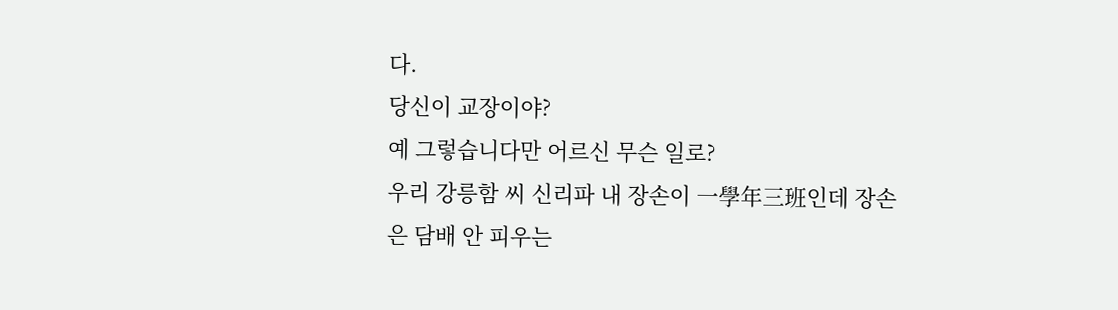다.
당신이 교장이야?
예 그렇습니다만 어르신 무슨 일로?
우리 강릉함 씨 신리파 내 장손이 一學年三班인데 장손은 담배 안 피우는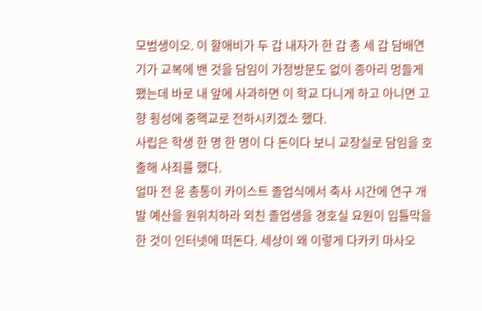모범생이오. 이 할애비가 두 갑 내자가 한 갑 총 세 갑 담배연기가 교복에 밴 것을 담임이 가정방문도 없이 종아리 멍들게 팼는데 바로 내 앞에 사과하면 이 학교 다니게 하고 아니면 고향 횡성에 중핵교로 전하시키겠소 했다.
사립은 학생 한 명 한 명이 다 돈이다 보니 교장실로 담임을 호출해 사죄를 했다.
얼마 전 윤 총통이 카이스트 졸업식에서 축사 시간에 연구 개발 예산을 원위치하라 외친 졸업생을 경호실 요원이 입틀막을 한 것이 인터넷에 떠돈다. 세상이 왜 이렇게 다카키 마사오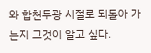와 합천두광 시절로 되돌아 가는지 그것이 알고 싶다.